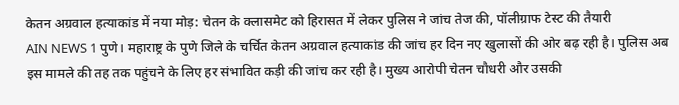केतन अग्रवाल हत्याकांड में नया मोड़: चेतन के क्लासमेट को हिरासत में लेकर पुलिस ने जांच तेज की, पॉलीग्राफ टेस्ट की तैयारी
AIN NEWS 1 पुणे। महाराष्ट्र के पुणे जिले के चर्चित केतन अग्रवाल हत्याकांड की जांच हर दिन नए खुलासों की ओर बढ़ रही है। पुलिस अब इस मामले की तह तक पहुंचने के लिए हर संभावित कड़ी की जांच कर रही है। मुख्य आरोपी चेतन चौधरी और उसकी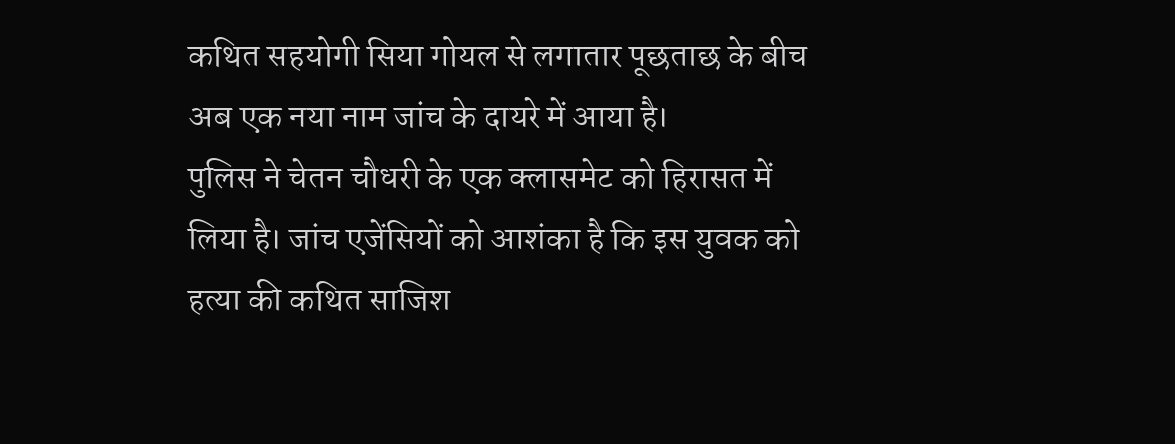कथित सहयोगी सिया गोयल से लगातार पूछताछ के बीच अब एक नया नाम जांच के दायरे में आया है।
पुलिस ने चेतन चौधरी के एक क्लासमेट को हिरासत में लिया है। जांच एजेंसियों को आशंका है कि इस युवक को हत्या की कथित साजिश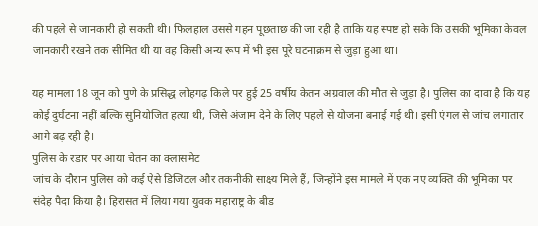की पहले से जानकारी हो सकती थी। फिलहाल उससे गहन पूछताछ की जा रही है ताकि यह स्पष्ट हो सके कि उसकी भूमिका केवल जानकारी रखने तक सीमित थी या वह किसी अन्य रूप में भी इस पूरे घटनाक्रम से जुड़ा हुआ था।

यह मामला 18 जून को पुणे के प्रसिद्ध लोहगढ़ किले पर हुई 25 वर्षीय केतन अग्रवाल की मौत से जुड़ा है। पुलिस का दावा है कि यह कोई दुर्घटना नहीं बल्कि सुनियोजित हत्या थी, जिसे अंजाम देने के लिए पहले से योजना बनाई गई थी। इसी एंगल से जांच लगातार आगे बढ़ रही है।
पुलिस के रडार पर आया चेतन का क्लासमेट
जांच के दौरान पुलिस को कई ऐसे डिजिटल और तकनीकी साक्ष्य मिले हैं, जिन्होंने इस मामले में एक नए व्यक्ति की भूमिका पर संदेह पैदा किया है। हिरासत में लिया गया युवक महाराष्ट्र के बीड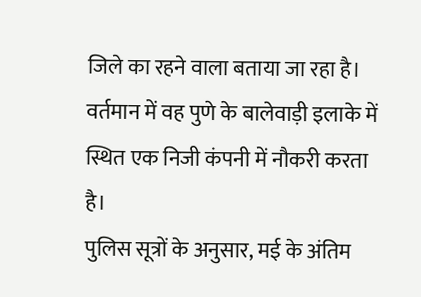जिले का रहने वाला बताया जा रहा है। वर्तमान में वह पुणे के बालेवाड़ी इलाके में स्थित एक निजी कंपनी में नौकरी करता है।
पुलिस सूत्रों के अनुसार, मई के अंतिम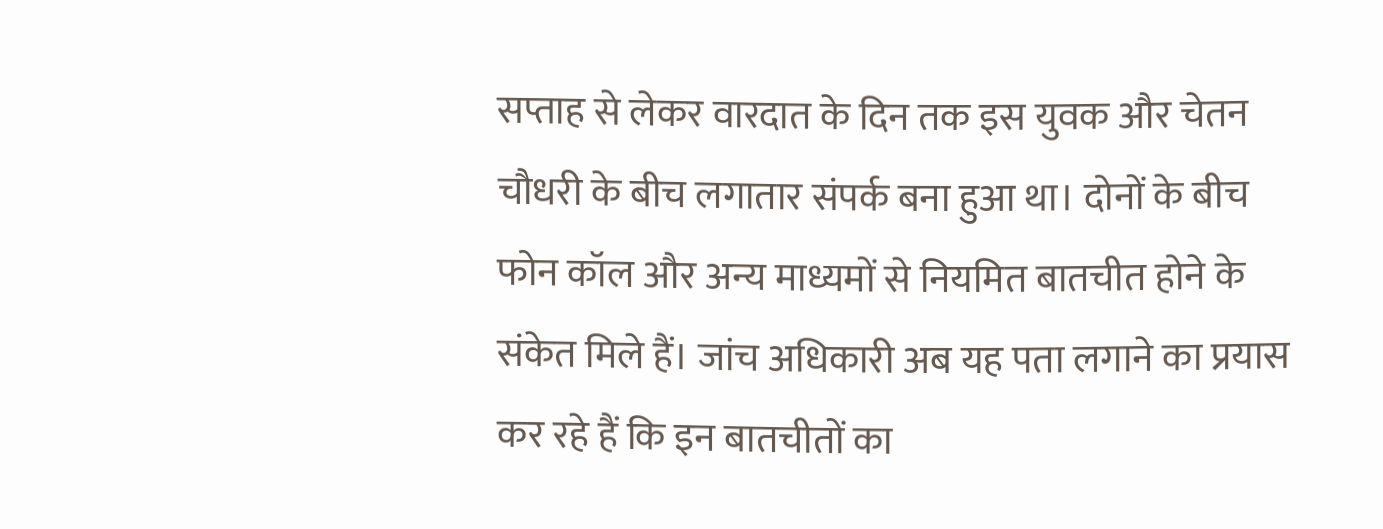सप्ताह से लेकर वारदात के दिन तक इस युवक और चेतन चौधरी के बीच लगातार संपर्क बना हुआ था। दोनों के बीच फोन कॉल और अन्य माध्यमों से नियमित बातचीत होने के संकेत मिले हैं। जांच अधिकारी अब यह पता लगाने का प्रयास कर रहे हैं कि इन बातचीतों का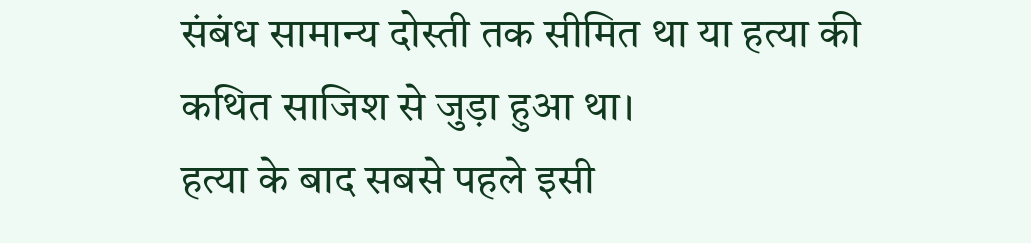संबंध सामान्य दोस्ती तक सीमित था या हत्या की कथित साजिश से जुड़ा हुआ था।
हत्या के बाद सबसे पहले इसी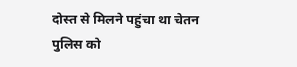दोस्त से मिलने पहुंचा था चेतन
पुलिस को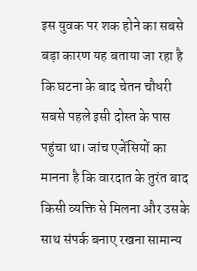इस युवक पर शक होने का सबसे बड़ा कारण यह बताया जा रहा है कि घटना के बाद चेतन चौधरी सबसे पहले इसी दोस्त के पास पहुंचा था। जांच एजेंसियों का मानना है कि वारदात के तुरंत बाद किसी व्यक्ति से मिलना और उसके साथ संपर्क बनाए रखना सामान्य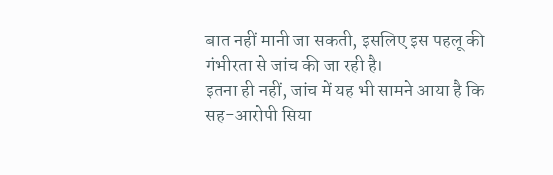बात नहीं मानी जा सकती, इसलिए इस पहलू की गंभीरता से जांच की जा रही है।
इतना ही नहीं, जांच में यह भी सामने आया है कि सह-आरोपी सिया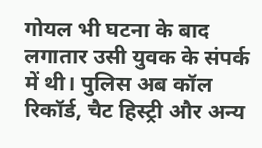गोयल भी घटना के बाद लगातार उसी युवक के संपर्क में थी। पुलिस अब कॉल रिकॉर्ड, चैट हिस्ट्री और अन्य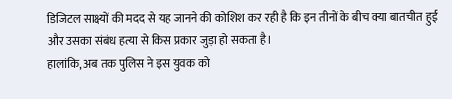डिजिटल साक्ष्यों की मदद से यह जानने की कोशिश कर रही है कि इन तीनों के बीच क्या बातचीत हुई और उसका संबंध हत्या से किस प्रकार जुड़ा हो सकता है।
हालांकि, अब तक पुलिस ने इस युवक को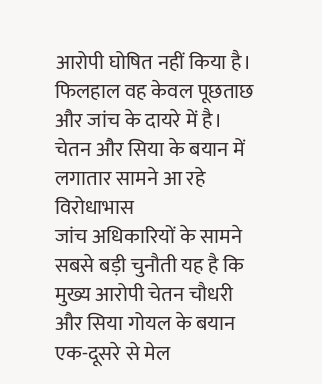आरोपी घोषित नहीं किया है। फिलहाल वह केवल पूछताछ और जांच के दायरे में है।
चेतन और सिया के बयान में लगातार सामने आ रहे विरोधाभास
जांच अधिकारियों के सामने सबसे बड़ी चुनौती यह है कि मुख्य आरोपी चेतन चौधरी और सिया गोयल के बयान एक-दूसरे से मेल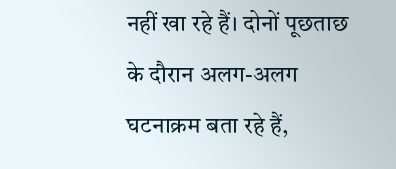नहीं खा रहे हैं। दोनों पूछताछ के दौरान अलग-अलग घटनाक्रम बता रहे हैं,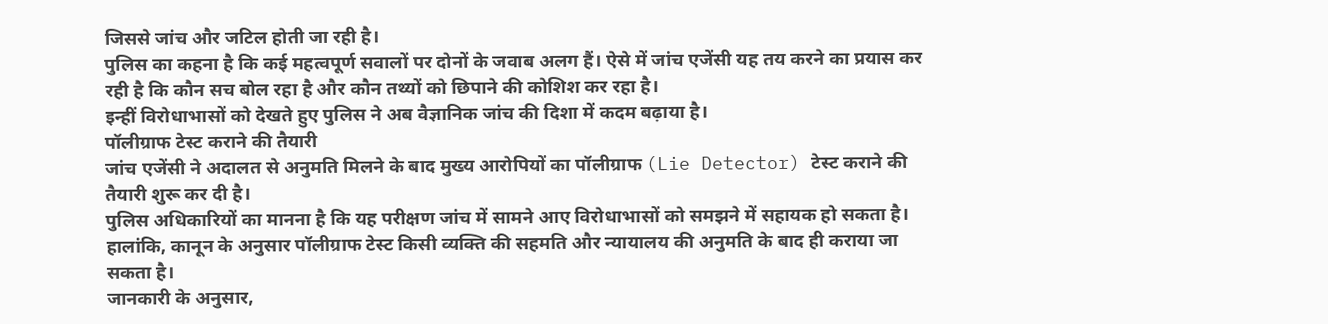जिससे जांच और जटिल होती जा रही है।
पुलिस का कहना है कि कई महत्वपूर्ण सवालों पर दोनों के जवाब अलग हैं। ऐसे में जांच एजेंसी यह तय करने का प्रयास कर रही है कि कौन सच बोल रहा है और कौन तथ्यों को छिपाने की कोशिश कर रहा है।
इन्हीं विरोधाभासों को देखते हुए पुलिस ने अब वैज्ञानिक जांच की दिशा में कदम बढ़ाया है।
पॉलीग्राफ टेस्ट कराने की तैयारी
जांच एजेंसी ने अदालत से अनुमति मिलने के बाद मुख्य आरोपियों का पॉलीग्राफ (Lie Detector) टेस्ट कराने की तैयारी शुरू कर दी है।
पुलिस अधिकारियों का मानना है कि यह परीक्षण जांच में सामने आए विरोधाभासों को समझने में सहायक हो सकता है। हालांकि, कानून के अनुसार पॉलीग्राफ टेस्ट किसी व्यक्ति की सहमति और न्यायालय की अनुमति के बाद ही कराया जा सकता है।
जानकारी के अनुसार,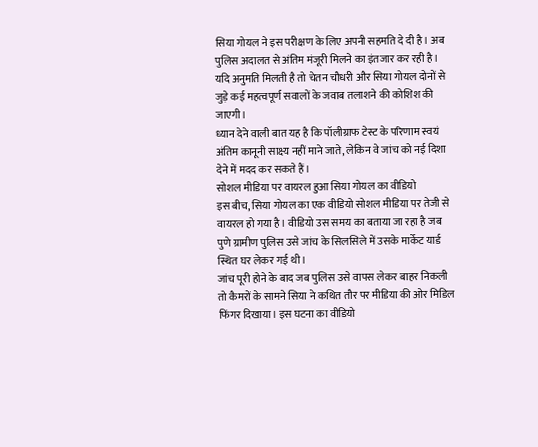सिया गोयल ने इस परीक्षण के लिए अपनी सहमति दे दी है। अब पुलिस अदालत से अंतिम मंजूरी मिलने का इंतजार कर रही है। यदि अनुमति मिलती है तो चेतन चौधरी और सिया गोयल दोनों से जुड़े कई महत्वपूर्ण सवालों के जवाब तलाशने की कोशिश की जाएगी।
ध्यान देने वाली बात यह है कि पॉलीग्राफ टेस्ट के परिणाम स्वयं अंतिम कानूनी साक्ष्य नहीं माने जाते, लेकिन वे जांच को नई दिशा देने में मदद कर सकते हैं।
सोशल मीडिया पर वायरल हुआ सिया गोयल का वीडियो
इस बीच, सिया गोयल का एक वीडियो सोशल मीडिया पर तेजी से वायरल हो गया है। वीडियो उस समय का बताया जा रहा है जब पुणे ग्रामीण पुलिस उसे जांच के सिलसिले में उसके मार्केट यार्ड स्थित घर लेकर गई थी।
जांच पूरी होने के बाद जब पुलिस उसे वापस लेकर बाहर निकली तो कैमरों के सामने सिया ने कथित तौर पर मीडिया की ओर मिडिल फिंगर दिखाया। इस घटना का वीडियो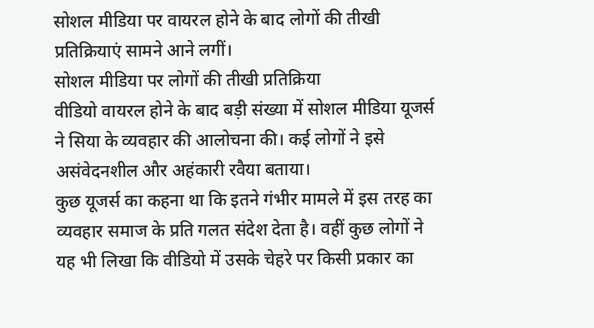सोशल मीडिया पर वायरल होने के बाद लोगों की तीखी प्रतिक्रियाएं सामने आने लगीं।
सोशल मीडिया पर लोगों की तीखी प्रतिक्रिया
वीडियो वायरल होने के बाद बड़ी संख्या में सोशल मीडिया यूजर्स ने सिया के व्यवहार की आलोचना की। कई लोगों ने इसे असंवेदनशील और अहंकारी रवैया बताया।
कुछ यूजर्स का कहना था कि इतने गंभीर मामले में इस तरह का व्यवहार समाज के प्रति गलत संदेश देता है। वहीं कुछ लोगों ने यह भी लिखा कि वीडियो में उसके चेहरे पर किसी प्रकार का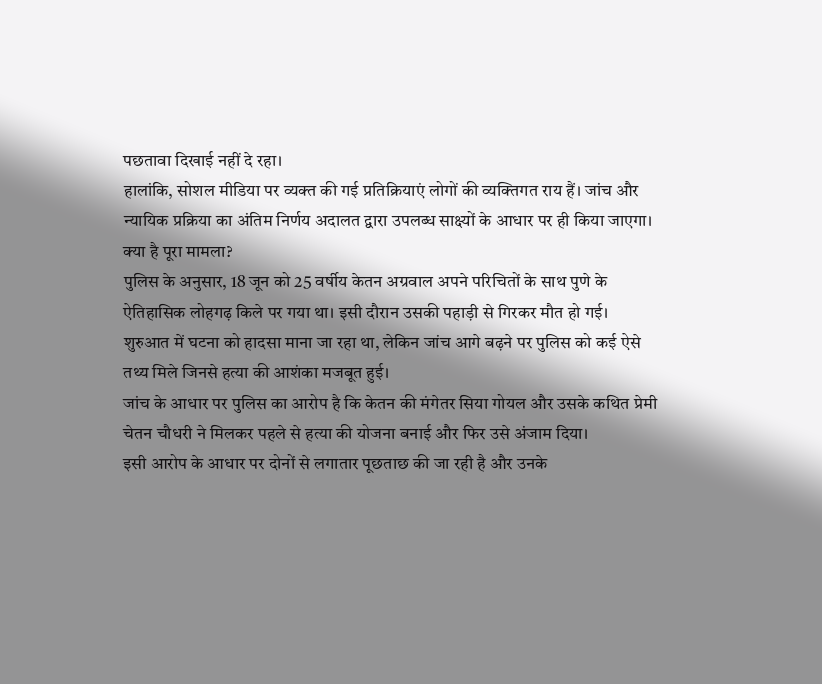पछतावा दिखाई नहीं दे रहा।
हालांकि, सोशल मीडिया पर व्यक्त की गई प्रतिक्रियाएं लोगों की व्यक्तिगत राय हैं। जांच और न्यायिक प्रक्रिया का अंतिम निर्णय अदालत द्वारा उपलब्ध साक्ष्यों के आधार पर ही किया जाएगा।
क्या है पूरा मामला?
पुलिस के अनुसार, 18 जून को 25 वर्षीय केतन अग्रवाल अपने परिचितों के साथ पुणे के ऐतिहासिक लोहगढ़ किले पर गया था। इसी दौरान उसकी पहाड़ी से गिरकर मौत हो गई।
शुरुआत में घटना को हादसा माना जा रहा था, लेकिन जांच आगे बढ़ने पर पुलिस को कई ऐसे तथ्य मिले जिनसे हत्या की आशंका मजबूत हुई।
जांच के आधार पर पुलिस का आरोप है कि केतन की मंगेतर सिया गोयल और उसके कथित प्रेमी चेतन चौधरी ने मिलकर पहले से हत्या की योजना बनाई और फिर उसे अंजाम दिया।
इसी आरोप के आधार पर दोनों से लगातार पूछताछ की जा रही है और उनके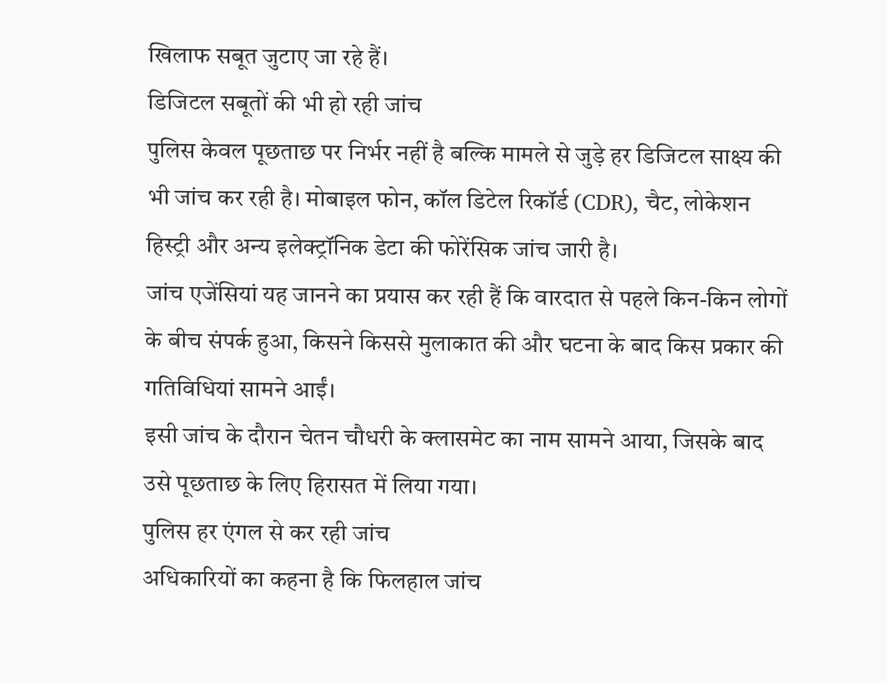खिलाफ सबूत जुटाए जा रहे हैं।
डिजिटल सबूतों की भी हो रही जांच
पुलिस केवल पूछताछ पर निर्भर नहीं है बल्कि मामले से जुड़े हर डिजिटल साक्ष्य की भी जांच कर रही है। मोबाइल फोन, कॉल डिटेल रिकॉर्ड (CDR), चैट, लोकेशन हिस्ट्री और अन्य इलेक्ट्रॉनिक डेटा की फोरेंसिक जांच जारी है।
जांच एजेंसियां यह जानने का प्रयास कर रही हैं कि वारदात से पहले किन-किन लोगों के बीच संपर्क हुआ, किसने किससे मुलाकात की और घटना के बाद किस प्रकार की गतिविधियां सामने आईं।
इसी जांच के दौरान चेतन चौधरी के क्लासमेट का नाम सामने आया, जिसके बाद उसे पूछताछ के लिए हिरासत में लिया गया।
पुलिस हर एंगल से कर रही जांच
अधिकारियों का कहना है कि फिलहाल जांच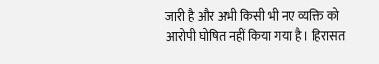जारी है और अभी किसी भी नए व्यक्ति को आरोपी घोषित नहीं किया गया है। हिरासत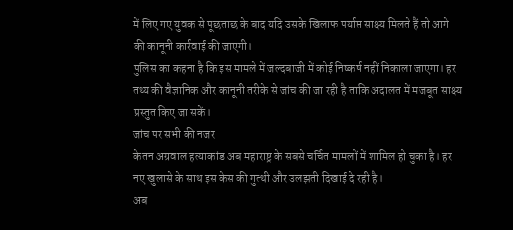में लिए गए युवक से पूछताछ के बाद यदि उसके खिलाफ पर्याप्त साक्ष्य मिलते हैं तो आगे की कानूनी कार्रवाई की जाएगी।
पुलिस का कहना है कि इस मामले में जल्दबाजी में कोई निष्कर्ष नहीं निकाला जाएगा। हर तथ्य की वैज्ञानिक और कानूनी तरीके से जांच की जा रही है ताकि अदालत में मजबूत साक्ष्य प्रस्तुत किए जा सकें।
जांच पर सभी की नजर
केतन अग्रवाल हत्याकांड अब महाराष्ट्र के सबसे चर्चित मामलों में शामिल हो चुका है। हर नए खुलासे के साथ इस केस की गुत्थी और उलझती दिखाई दे रही है।
अब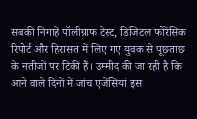सबकी निगाहें पॉलीग्राफ टेस्ट, डिजिटल फोरेंसिक रिपोर्ट और हिरासत में लिए गए युवक से पूछताछ के नतीजों पर टिकी हैं। उम्मीद की जा रही है कि आने वाले दिनों में जांच एजेंसियां इस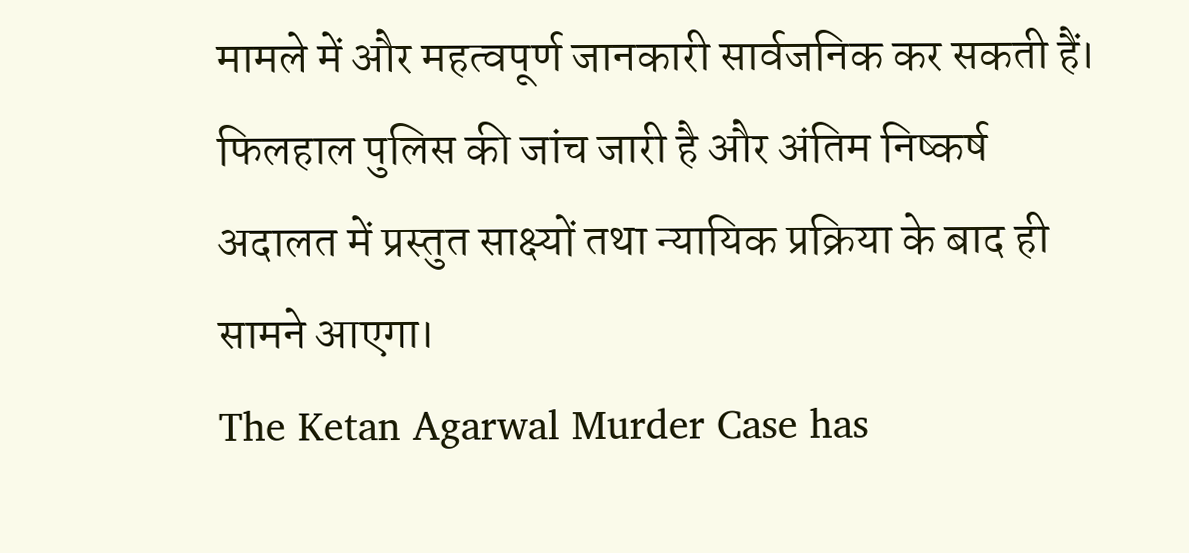मामले में और महत्वपूर्ण जानकारी सार्वजनिक कर सकती हैं।
फिलहाल पुलिस की जांच जारी है और अंतिम निष्कर्ष अदालत में प्रस्तुत साक्ष्यों तथा न्यायिक प्रक्रिया के बाद ही सामने आएगा।
The Ketan Agarwal Murder Case has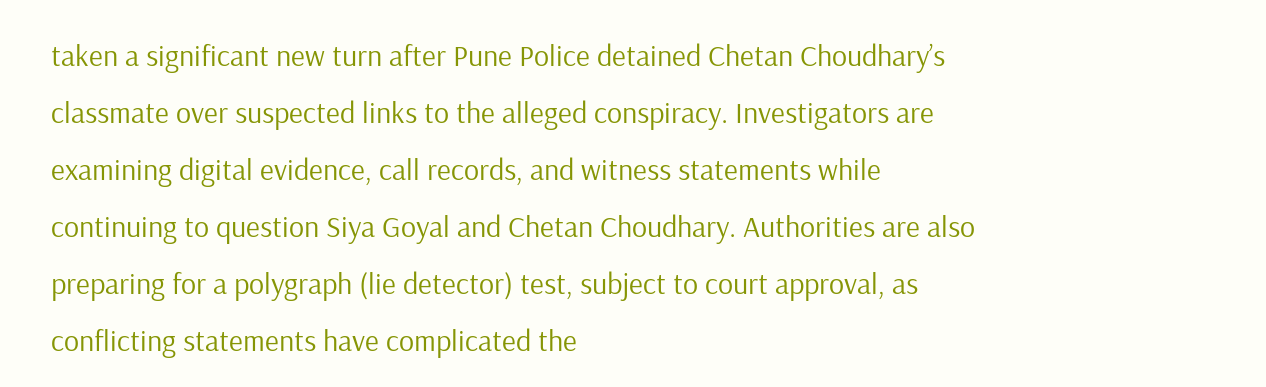taken a significant new turn after Pune Police detained Chetan Choudhary’s classmate over suspected links to the alleged conspiracy. Investigators are examining digital evidence, call records, and witness statements while continuing to question Siya Goyal and Chetan Choudhary. Authorities are also preparing for a polygraph (lie detector) test, subject to court approval, as conflicting statements have complicated the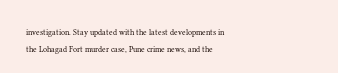investigation. Stay updated with the latest developments in the Lohagad Fort murder case, Pune crime news, and the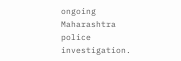ongoing Maharashtra police investigation.